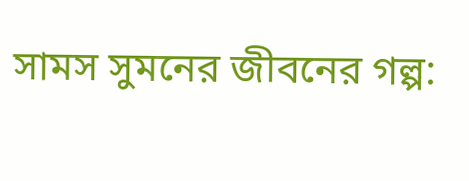সামস সুমনের জীবনের গল্প: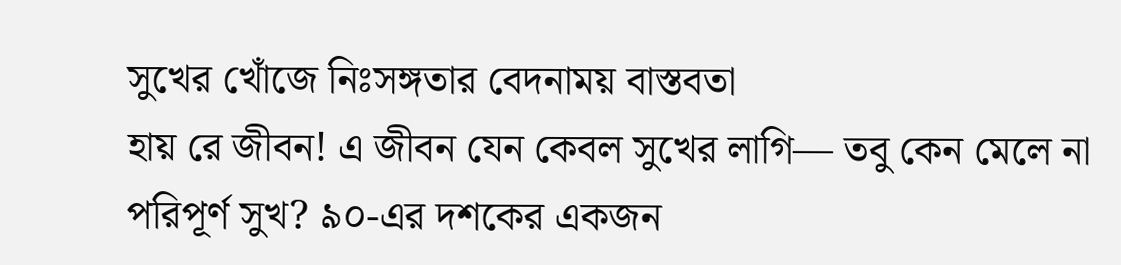সুখের খোঁজে নিঃসঙ্গতার বেদনাময় বাস্তবতা
হায় রে জীবন! এ জীবন যেন কেবল সুখের লাগি— তবু কেন মেলে না পরিপূর্ণ সুখ? ৯০-এর দশকের একজন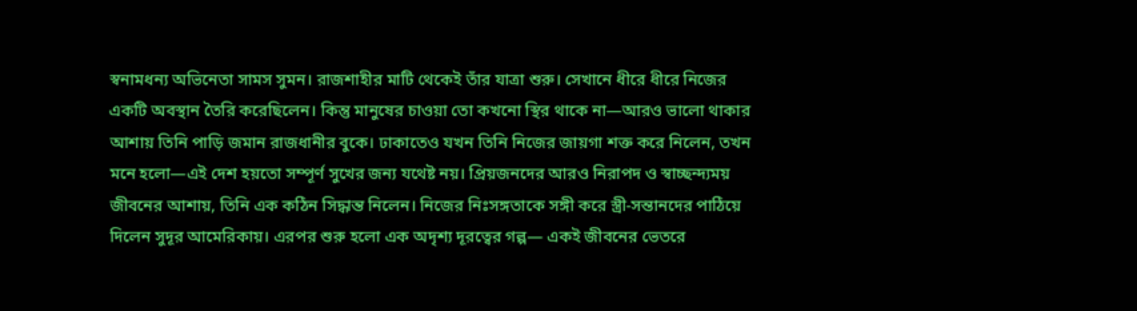স্বনামধন্য অভিনেতা সামস সুমন। রাজশাহীর মাটি থেকেই তাঁর যাত্রা শুরু। সেখানে ধীরে ধীরে নিজের একটি অবস্থান তৈরি করেছিলেন। কিন্তু মানুষের চাওয়া তো কখনো স্থির থাকে না—আরও ভালো থাকার আশায় তিনি পাড়ি জমান রাজধানীর বুকে। ঢাকাতেও যখন তিনি নিজের জায়গা শক্ত করে নিলেন, তখন মনে হলো—এই দেশ হয়তো সম্পূর্ণ সুখের জন্য যথেষ্ট নয়। প্রিয়জনদের আরও নিরাপদ ও স্বাচ্ছন্দ্যময় জীবনের আশায়, তিনি এক কঠিন সিদ্ধান্ত নিলেন। নিজের নিঃসঙ্গতাকে সঙ্গী করে স্ত্রী-সন্তানদের পাঠিয়ে দিলেন সুদূর আমেরিকায়। এরপর শুরু হলো এক অদৃশ্য দূরত্বের গল্প— একই জীবনের ভেতরে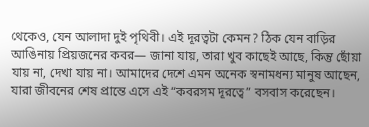থেকেও, যেন আলাদা দুই পৃথিবী। এই দূরত্বটা কেমন? ঠিক যেন বাড়ির আঙিনায় প্রিয়জনের কবর— জানা যায়, তারা খুব কাছেই আছে, কিন্তু ছোঁয়া যায় না, দেখা যায় না। আমাদের দেশে এমন অনেক স্বনামধন্য মানুষ আছেন, যারা জীবনের শেষ প্রান্তে এসে এই “কবরসম দূরত্বে” বসবাস করেছেন।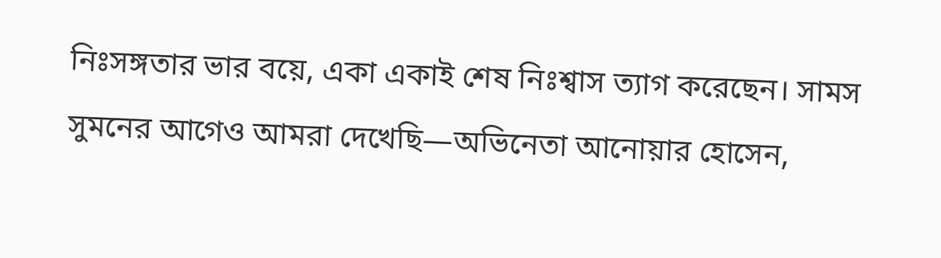নিঃসঙ্গতার ভার বয়ে, একা একাই শেষ নিঃশ্বাস ত্যাগ করেছেন। সামস সুমনের আগেও আমরা দেখেছি—অভিনেতা আনোয়ার হোসেন,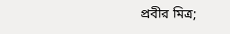প্রবীর মিত্র;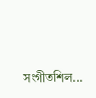সংগীতশিল...